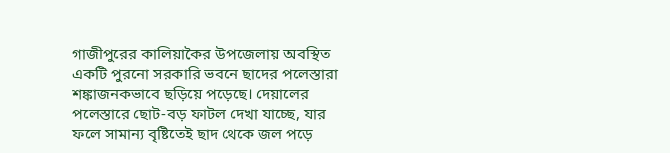গাজীপুরের কালিয়াকৈর উপজেলায় অবস্থিত একটি পুরনো সরকারি ভবনে ছাদের পলেস্তারা শঙ্কাজনকভাবে ছড়িয়ে পড়েছে। দেয়ালের পলেস্তারে ছোট-বড় ফাটল দেখা যাচ্ছে, যার ফলে সামান্য বৃষ্টিতেই ছাদ থেকে জল পড়ে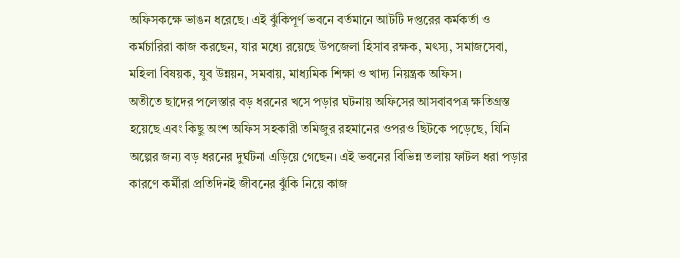অফিসকক্ষে ভাঙন ধরেছে। এই ঝুঁকিপূর্ণ ভবনে বর্তমানে আটটি দপ্তরের কর্মকর্তা ও কর্মচারিরা কাজ করছেন, যার মধ্যে রয়েছে উপজেলা হিসাব রক্ষক, মৎস্য, সমাজসেবা, মহিলা বিষয়ক, যুব উন্নয়ন, সমবায়, মাধ্যমিক শিক্ষা ও খাদ্য নিয়ন্ত্রক অফিস।
অতীতে ছাদের পলেস্তার বড় ধরনের খসে পড়ার ঘটনায় অফিসের আসবাবপত্র ক্ষতিগ্রস্ত হয়েছে এবং কিছু অংশ অফিস সহকারী তমিজুর রহমানের ওপরও ছিটকে পড়েছে, যিনি অল্পের জন্য বড় ধরনের দুর্ঘটনা এড়িয়ে গেছেন। এই ভবনের বিভিন্ন তলায় ফাটল ধরা পড়ার কারণে কর্মীরা প্রতিদিনই জীবনের ঝুঁকি নিয়ে কাজ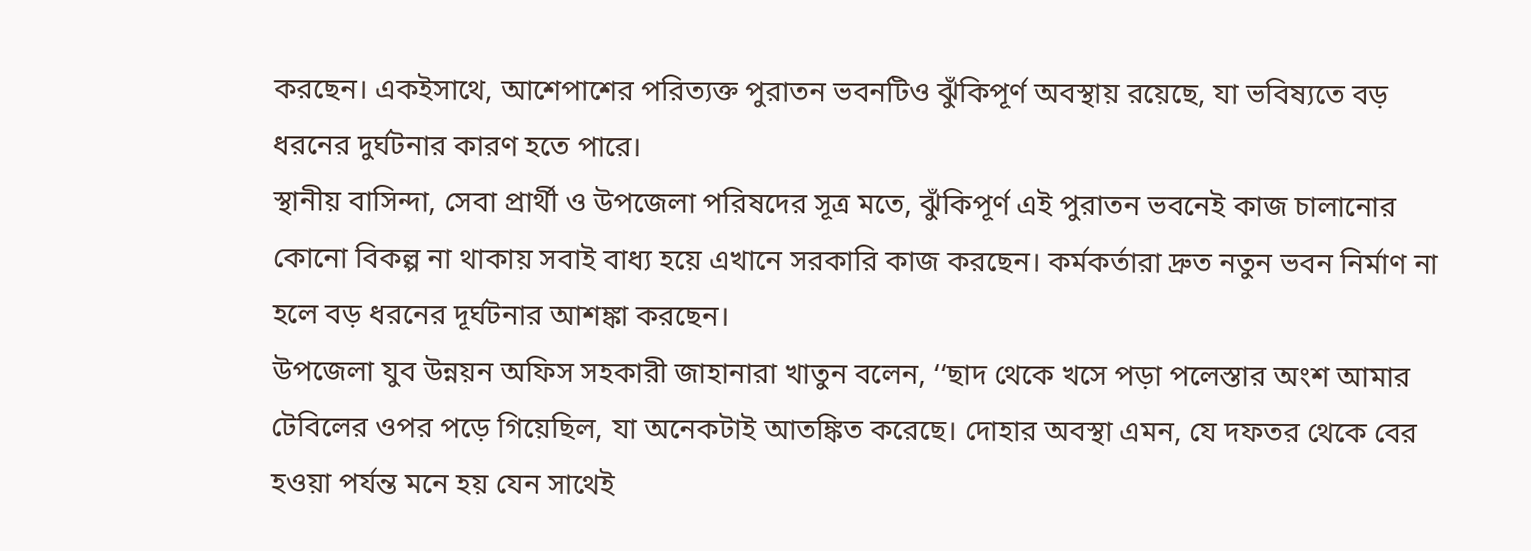করছেন। একইসাথে, আশেপাশের পরিত্যক্ত পুরাতন ভবনটিও ঝুঁকিপূর্ণ অবস্থায় রয়েছে, যা ভবিষ্যতে বড় ধরনের দুর্ঘটনার কারণ হতে পারে।
স্থানীয় বাসিন্দা, সেবা প্রার্থী ও উপজেলা পরিষদের সূত্র মতে, ঝুঁকিপূর্ণ এই পুরাতন ভবনেই কাজ চালানোর কোনো বিকল্প না থাকায় সবাই বাধ্য হয়ে এখানে সরকারি কাজ করছেন। কর্মকর্তারা দ্রুত নতুন ভবন নির্মাণ না হলে বড় ধরনের দূর্ঘটনার আশঙ্কা করছেন।
উপজেলা যুব উন্নয়ন অফিস সহকারী জাহানারা খাতুন বলেন, ‘‘ছাদ থেকে খসে পড়া পলেস্তার অংশ আমার টেবিলের ওপর পড়ে গিয়েছিল, যা অনেকটাই আতঙ্কিত করেছে। দোহার অবস্থা এমন, যে দফতর থেকে বের হওয়া পর্যন্ত মনে হয় যেন সাথেই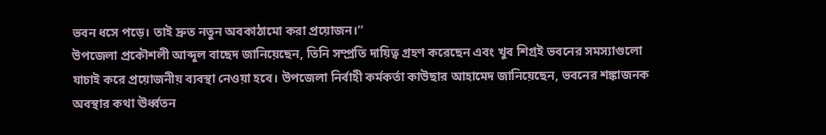ভবন ধসে পড়ে। তাই দ্রুত নতুন অবকাঠামো করা প্রয়োজন।’’
উপজেলা প্রকৌশলী আব্দুল বাছেদ জানিয়েছেন, তিনি সম্প্রতি দায়িত্ব গ্রহণ করেছেন এবং খুব শিগ্রই ভবনের সমস্যাগুলো যাচাই করে প্রয়োজনীয় ব্যবস্থা নেওয়া হবে। উপজেলা নির্বাহী কর্মকর্তা কাউছার আহামেদ জানিয়েছেন, ভবনের শঙ্কাজনক অবস্থার কথা ঊর্ধ্বতন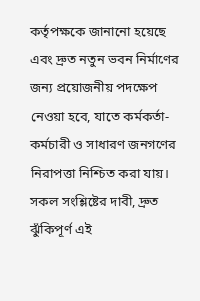কর্তৃপক্ষকে জানানো হয়েছে এবং দ্রুত নতুন ভবন নির্মাণের জন্য প্রয়োজনীয় পদক্ষেপ নেওয়া হবে, যাতে কর্মকর্তা-কর্মচারী ও সাধারণ জনগণের নিরাপত্তা নিশ্চিত করা যায়।
সকল সংশ্লিষ্টের দাবী, দ্রুত ঝুঁকিপূর্ণ এই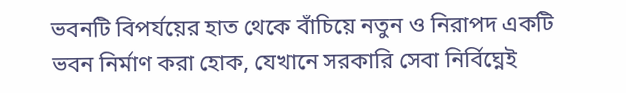ভবনটি বিপর্যয়ের হাত থেকে বাঁচিয়ে নতুন ও নিরাপদ একটি ভবন নির্মাণ করা হোক, যেখানে সরকারি সেবা নির্বিঘ্নেই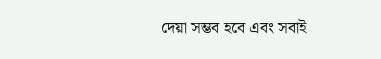দেয়া সম্ভব হবে এবং সবাই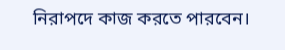নিরাপদে কাজ করতে পারবেন।